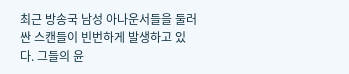최근 방송국 남성 아나운서들을 둘러싼 스캔들이 빈번하게 발생하고 있다. 그들의 윤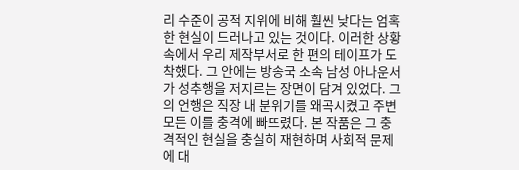리 수준이 공적 지위에 비해 훨씬 낮다는 엄혹한 현실이 드러나고 있는 것이다. 이러한 상황 속에서 우리 제작부서로 한 편의 테이프가 도착했다. 그 안에는 방송국 소속 남성 아나운서가 성추행을 저지르는 장면이 담겨 있었다. 그의 언행은 직장 내 분위기를 왜곡시켰고 주변 모든 이를 충격에 빠뜨렸다. 본 작품은 그 충격적인 현실을 충실히 재현하며 사회적 문제에 대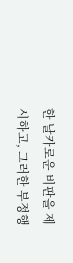한 날카로운 비판을 제시하고, 그러한 부정행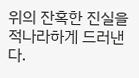위의 잔혹한 진실을 적나라하게 드러낸다.